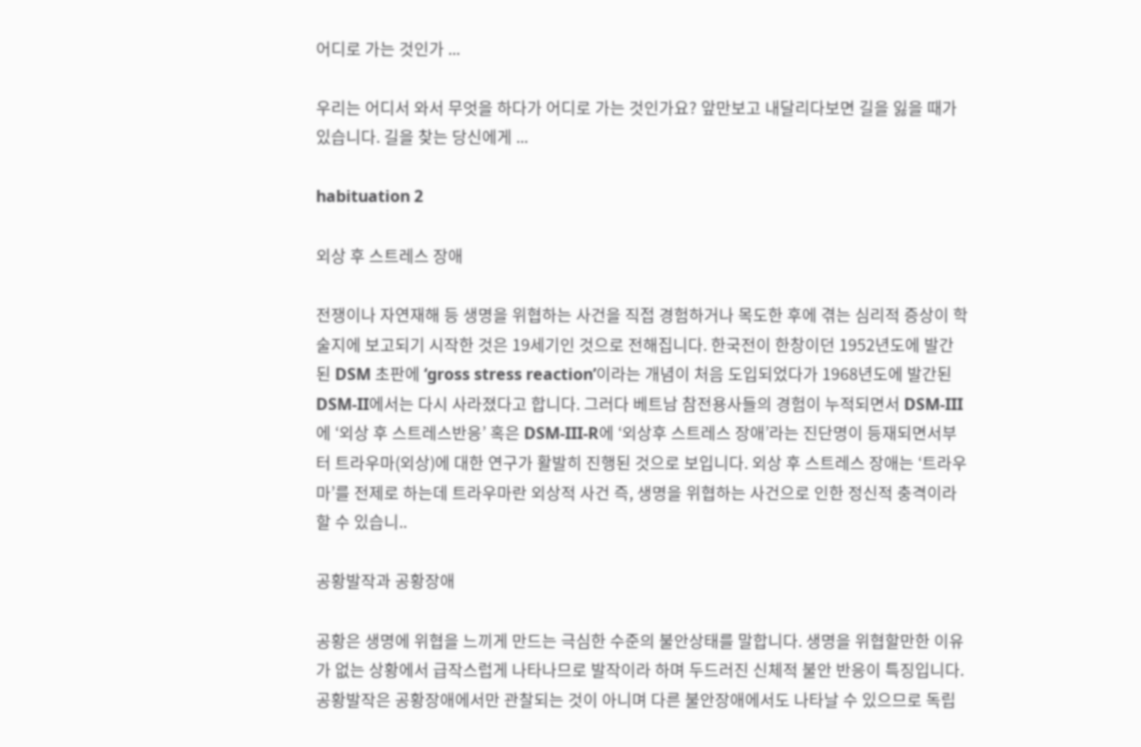어디로 가는 것인가 ...

우리는 어디서 와서 무엇을 하다가 어디로 가는 것인가요? 앞만보고 내달리다보면 길을 잃을 때가 있습니다. 길을 찾는 당신에게 ...

habituation 2

외상 후 스트레스 장애

전쟁이나 자연재해 등 생명을 위협하는 사건을 직접 경험하거나 목도한 후에 겪는 심리적 증상이 학술지에 보고되기 시작한 것은 19세기인 것으로 전해집니다. 한국전이 한창이던 1952년도에 발간된 DSM 초판에 ‘gross stress reaction’이라는 개념이 처음 도입되었다가 1968년도에 발간된 DSM-II에서는 다시 사라졌다고 합니다. 그러다 베트남 참전용사들의 경험이 누적되면서 DSM-III에 ‘외상 후 스트레스반응’ 혹은 DSM-III-R에 ‘외상후 스트레스 장애’라는 진단명이 등재되면서부터 트라우마(외상)에 대한 연구가 활발히 진행된 것으로 보입니다. 외상 후 스트레스 장애는 ‘트라우마’를 전제로 하는데 트라우마란 외상적 사건 즉, 생명을 위협하는 사건으로 인한 정신적 충격이라 할 수 있습니..

공황발작과 공황장애

공황은 생명에 위협을 느끼게 만드는 극심한 수준의 불안상태를 말합니다. 생명을 위협할만한 이유가 없는 상황에서 급작스럽게 나타나므로 발작이라 하며 두드러진 신체적 불안 반응이 특징입니다. 공황발작은 공황장애에서만 관찰되는 것이 아니며 다른 불안장애에서도 나타날 수 있으므로 독립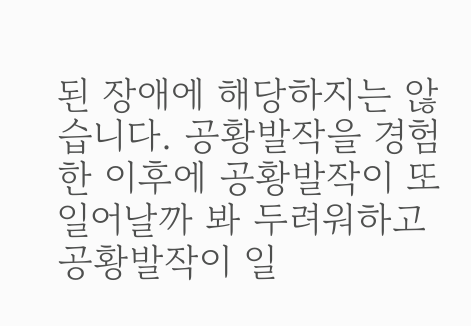된 장애에 해당하지는 않습니다. 공황발작을 경험한 이후에 공황발작이 또 일어날까 봐 두려워하고 공황발작이 일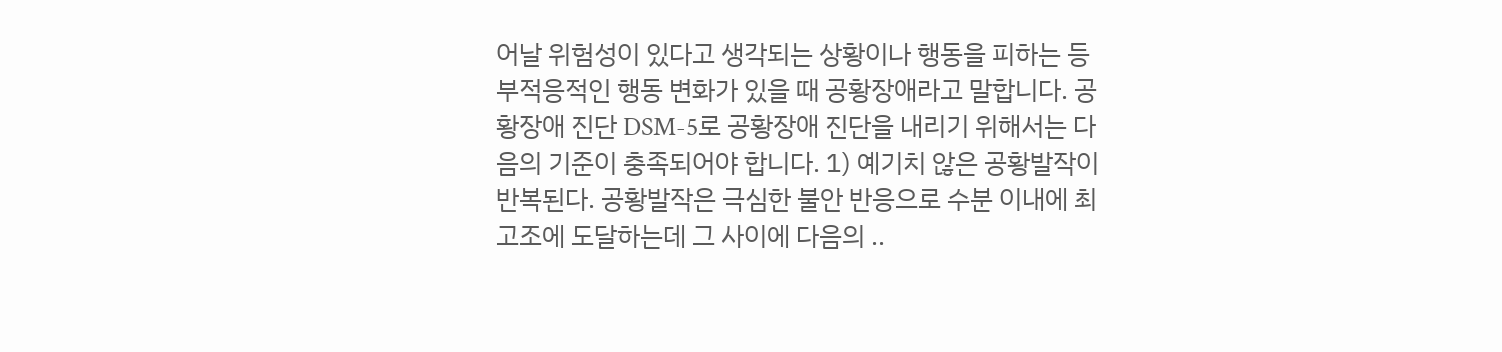어날 위험성이 있다고 생각되는 상황이나 행동을 피하는 등 부적응적인 행동 변화가 있을 때 공황장애라고 말합니다. 공황장애 진단 DSM-5로 공황장애 진단을 내리기 위해서는 다음의 기준이 충족되어야 합니다. 1) 예기치 않은 공황발작이 반복된다. 공황발작은 극심한 불안 반응으로 수분 이내에 최고조에 도달하는데 그 사이에 다음의 ..